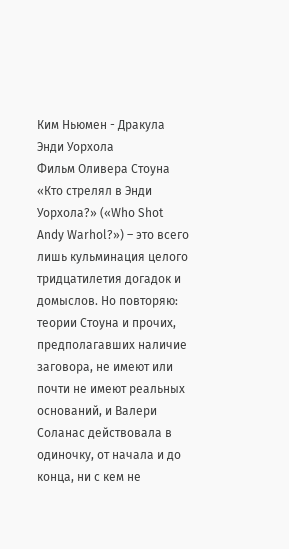Ким Ньюмен - Дракула Энди Уорхола
Фильм Оливера Стоуна «Кто стрелял в Энди Уорхола?» («Who Shot Andy Warhol?») – это всего лишь кульминация целого тридцатилетия догадок и домыслов. Но повторяю: теории Стоуна и прочих, предполагавших наличие заговора, не имеют или почти не имеют реальных оснований, и Валери Соланас действовала в одиночку, от начала и до конца, ни с кем не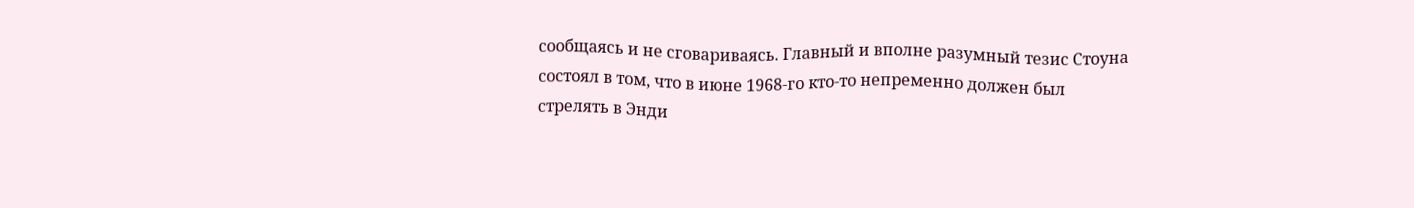сообщаясь и не сговариваясь. Главный и вполне разумный тезис Стоуна состоял в том, что в июне 1968-го кто-то непременно должен был стрелять в Энди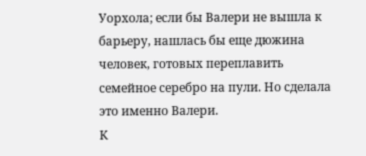Уорхола; если бы Валери не вышла к барьеру, нашлась бы еще дюжина человек, готовых переплавить семейное серебро на пули. Но сделала это именно Валери.
К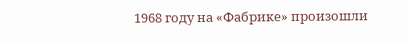1968 году на «Фабрике» произошли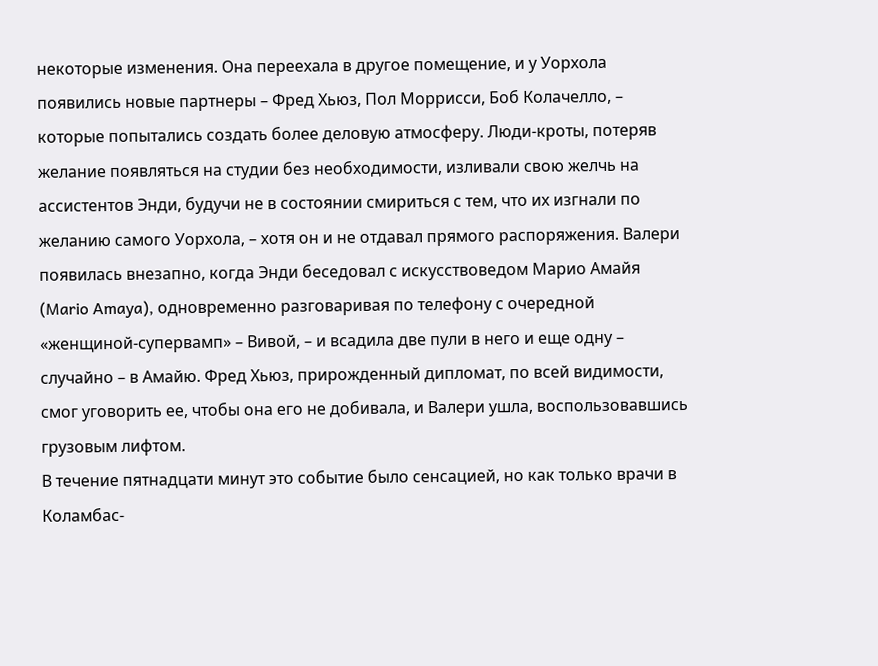некоторые изменения. Она переехала в другое помещение, и у Уорхола появились новые партнеры – Фред Хьюз, Пол Моррисси, Боб Колачелло, – которые попытались создать более деловую атмосферу. Люди-кроты, потеряв желание появляться на студии без необходимости, изливали свою желчь на ассистентов Энди, будучи не в состоянии смириться с тем, что их изгнали по желанию самого Уорхола, – хотя он и не отдавал прямого распоряжения. Валери появилась внезапно, когда Энди беседовал с искусствоведом Марио Амайя (Mario Amaya), одновременно разговаривая по телефону с очередной «женщиной-супервамп» – Вивой, – и всадила две пули в него и еще одну – случайно – в Амайю. Фред Хьюз, прирожденный дипломат, по всей видимости, смог уговорить ее, чтобы она его не добивала, и Валери ушла, воспользовавшись грузовым лифтом.
В течение пятнадцати минут это событие было сенсацией, но как только врачи в Коламбас-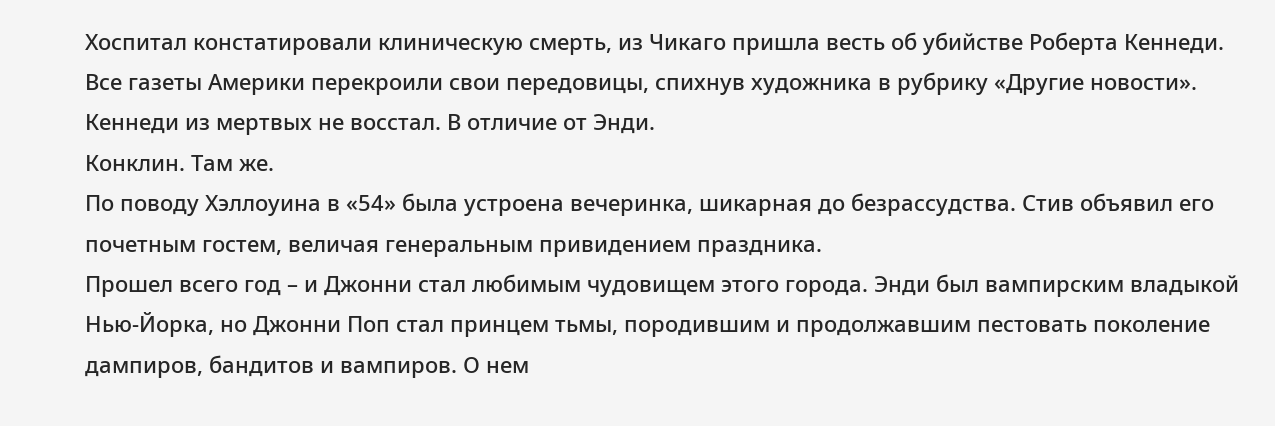Хоспитал констатировали клиническую смерть, из Чикаго пришла весть об убийстве Роберта Кеннеди. Все газеты Америки перекроили свои передовицы, спихнув художника в рубрику «Другие новости».
Кеннеди из мертвых не восстал. В отличие от Энди.
Конклин. Там же.
По поводу Хэллоуина в «54» была устроена вечеринка, шикарная до безрассудства. Стив объявил его почетным гостем, величая генеральным привидением праздника.
Прошел всего год – и Джонни стал любимым чудовищем этого города. Энди был вампирским владыкой Нью-Йорка, но Джонни Поп стал принцем тьмы, породившим и продолжавшим пестовать поколение дампиров, бандитов и вампиров. О нем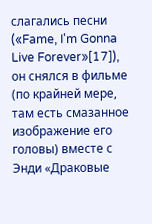слагались песни («Fame, I'm Gonna Live Forever»[17]), он снялся в фильме (по крайней мере, там есть смазанное изображение его головы) вместе с Энди «Драковые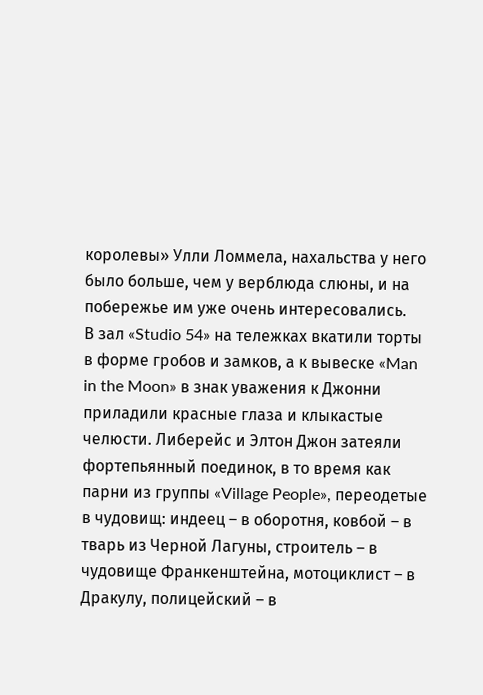королевы» Улли Ломмела, нахальства у него было больше, чем у верблюда слюны, и на побережье им уже очень интересовались.
В зал «Studio 54» на тележках вкатили торты в форме гробов и замков, а к вывеске «Man in the Moon» в знак уважения к Джонни приладили красные глаза и клыкастые челюсти. Либерейс и Элтон Джон затеяли фортепьянный поединок, в то время как парни из группы «Village People», переодетые в чудовищ: индеец – в оборотня, ковбой – в тварь из Черной Лагуны, строитель – в чудовище Франкенштейна, мотоциклист – в Дракулу, полицейский – в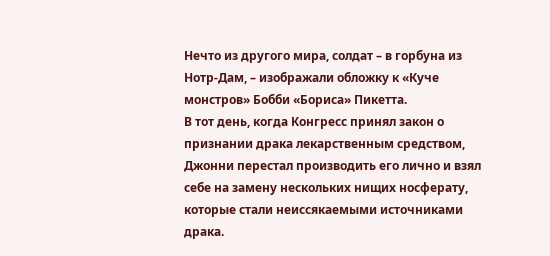Нечто из другого мира, солдат – в горбуна из Нотр-Дам, – изображали обложку к «Куче монстров» Бобби «Бориса» Пикетта.
В тот день, когда Конгресс принял закон о признании драка лекарственным средством, Джонни перестал производить его лично и взял себе на замену нескольких нищих носферату, которые стали неиссякаемыми источниками драка.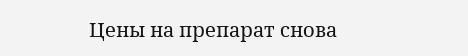Цены на препарат снова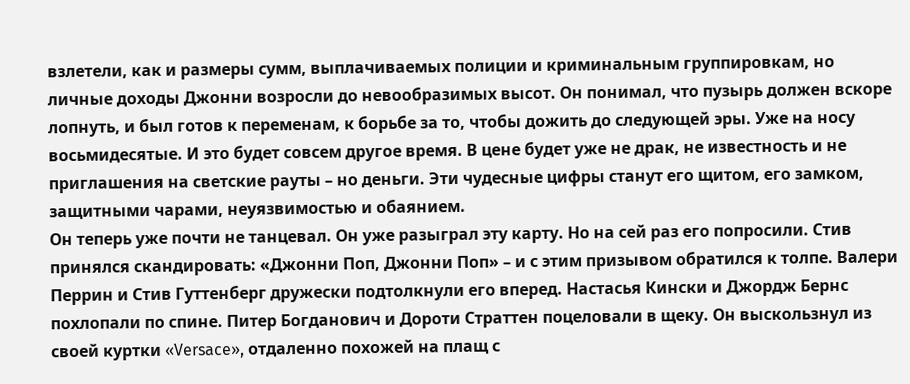взлетели, как и размеры сумм, выплачиваемых полиции и криминальным группировкам, но личные доходы Джонни возросли до невообразимых высот. Он понимал, что пузырь должен вскоре лопнуть, и был готов к переменам, к борьбе за то, чтобы дожить до следующей эры. Уже на носу восьмидесятые. И это будет совсем другое время. В цене будет уже не драк, не известность и не приглашения на светские рауты – но деньги. Эти чудесные цифры станут его щитом, его замком, защитными чарами, неуязвимостью и обаянием.
Он теперь уже почти не танцевал. Он уже разыграл эту карту. Но на сей раз его попросили. Стив принялся скандировать: «Джонни Поп, Джонни Поп» – и с этим призывом обратился к толпе. Валери Перрин и Стив Гуттенберг дружески подтолкнули его вперед. Настасья Кински и Джордж Бернc похлопали по спине. Питер Богданович и Дороти Страттен поцеловали в щеку. Он выскользнул из своей куртки «Versace», отдаленно похожей на плащ с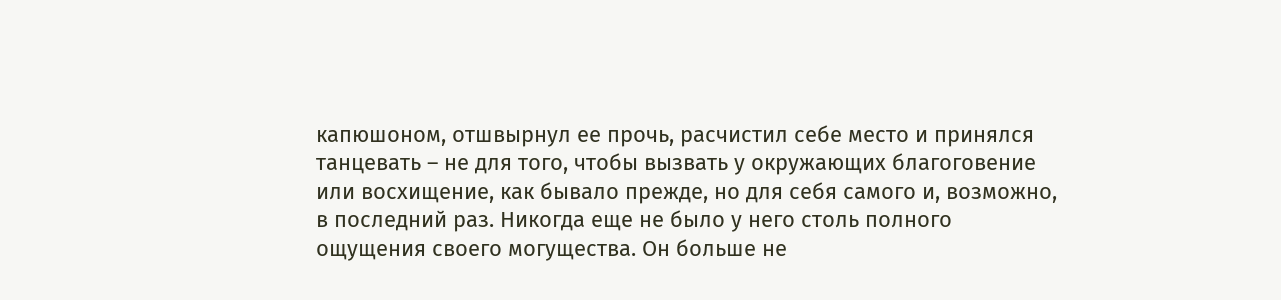капюшоном, отшвырнул ее прочь, расчистил себе место и принялся танцевать – не для того, чтобы вызвать у окружающих благоговение или восхищение, как бывало прежде, но для себя самого и, возможно, в последний раз. Никогда еще не было у него столь полного ощущения своего могущества. Он больше не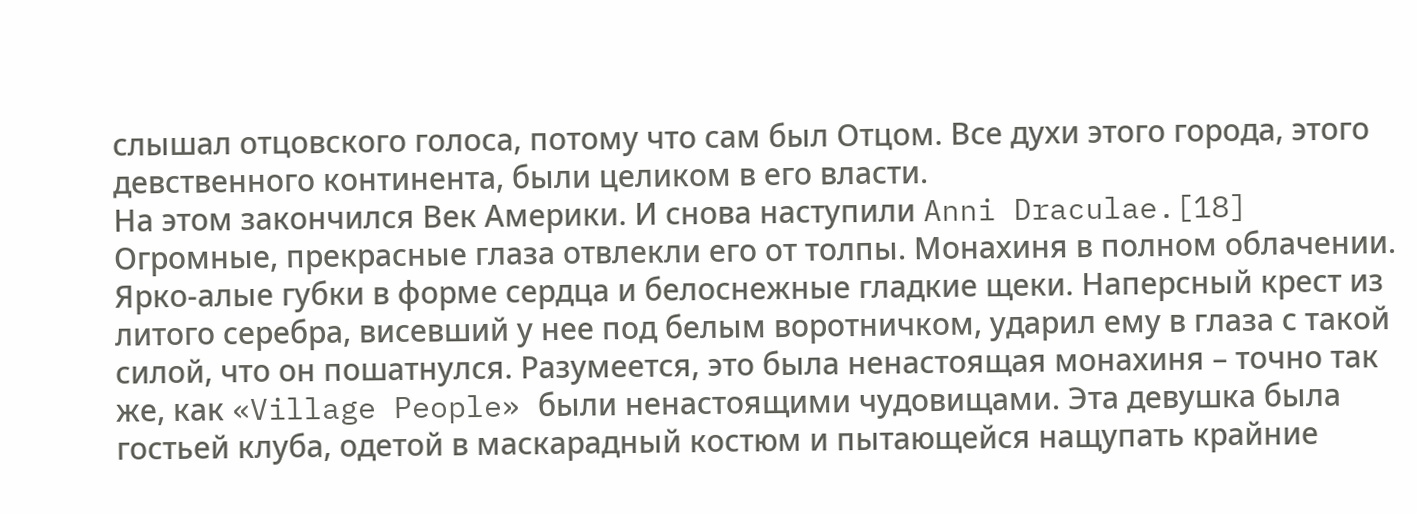слышал отцовского голоса, потому что сам был Отцом. Все духи этого города, этого девственного континента, были целиком в его власти.
На этом закончился Век Америки. И снова наступили Anni Draculae.[18]
Огромные, прекрасные глаза отвлекли его от толпы. Монахиня в полном облачении. Ярко-алые губки в форме сердца и белоснежные гладкие щеки. Наперсный крест из литого серебра, висевший у нее под белым воротничком, ударил ему в глаза с такой силой, что он пошатнулся. Разумеется, это была ненастоящая монахиня – точно так же, как «Village People» были ненастоящими чудовищами. Эта девушка была гостьей клуба, одетой в маскарадный костюм и пытающейся нащупать крайние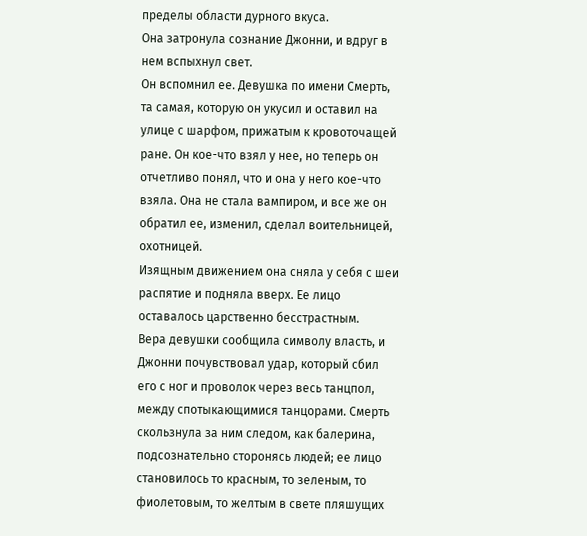пределы области дурного вкуса.
Она затронула сознание Джонни, и вдруг в нем вспыхнул свет.
Он вспомнил ее. Девушка по имени Смерть, та самая, которую он укусил и оставил на улице с шарфом, прижатым к кровоточащей ране. Он кое-что взял у нее, но теперь он отчетливо понял, что и она у него кое-что взяла. Она не стала вампиром, и все же он обратил ее, изменил, сделал воительницей, охотницей.
Изящным движением она сняла у себя с шеи распятие и подняла вверх. Ее лицо оставалось царственно бесстрастным.
Вера девушки сообщила символу власть, и Джонни почувствовал удар, который сбил его с ног и проволок через весь танцпол, между спотыкающимися танцорами. Смерть скользнула за ним следом, как балерина, подсознательно сторонясь людей; ее лицо становилось то красным, то зеленым, то фиолетовым, то желтым в свете пляшущих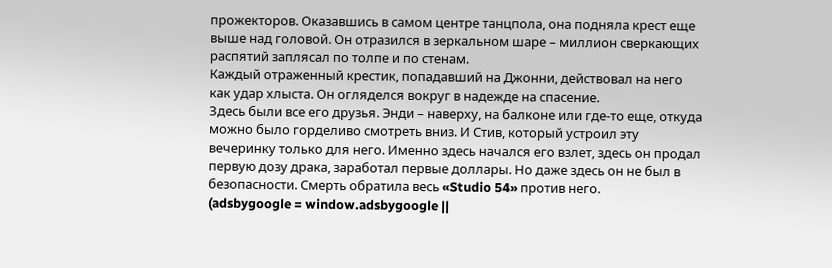прожекторов. Оказавшись в самом центре танцпола, она подняла крест еще выше над головой. Он отразился в зеркальном шаре – миллион сверкающих распятий заплясал по толпе и по стенам.
Каждый отраженный крестик, попадавший на Джонни, действовал на него как удар хлыста. Он огляделся вокруг в надежде на спасение.
Здесь были все его друзья. Энди – наверху, на балконе или где-то еще, откуда можно было горделиво смотреть вниз. И Стив, который устроил эту вечеринку только для него. Именно здесь начался его взлет, здесь он продал первую дозу драка, заработал первые доллары. Но даже здесь он не был в безопасности. Смерть обратила весь «Studio 54» против него.
(adsbygoogle = window.adsbygoogle ||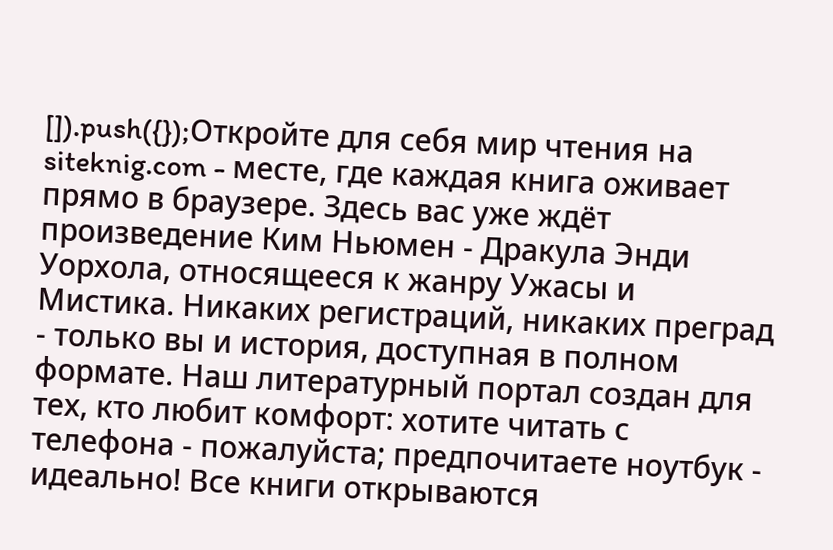[]).push({});Откройте для себя мир чтения на siteknig.com - месте, где каждая книга оживает прямо в браузере. Здесь вас уже ждёт произведение Ким Ньюмен - Дракула Энди Уорхола, относящееся к жанру Ужасы и Мистика. Никаких регистраций, никаких преград - только вы и история, доступная в полном формате. Наш литературный портал создан для тех, кто любит комфорт: хотите читать с телефона - пожалуйста; предпочитаете ноутбук - идеально! Все книги открываются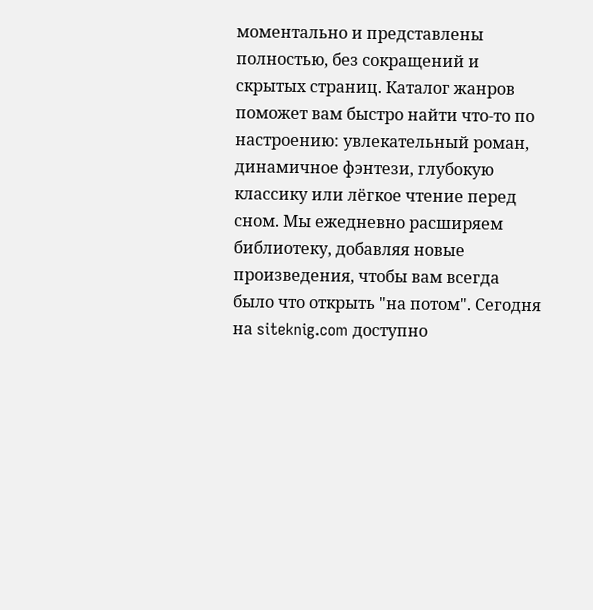моментально и представлены полностью, без сокращений и скрытых страниц. Каталог жанров поможет вам быстро найти что-то по настроению: увлекательный роман, динамичное фэнтези, глубокую классику или лёгкое чтение перед сном. Мы ежедневно расширяем библиотеку, добавляя новые произведения, чтобы вам всегда было что открыть "на потом". Сегодня на siteknig.com доступно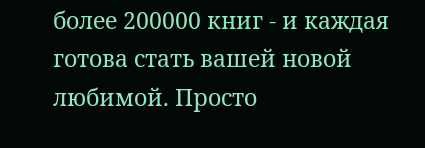более 200000 книг - и каждая готова стать вашей новой любимой. Просто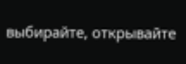выбирайте, открывайте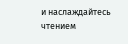и наслаждайтесь чтением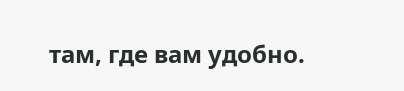там, где вам удобно.